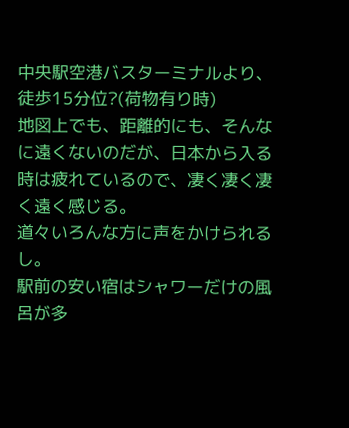中央駅空港バスターミナルより、徒歩15分位?(荷物有り時)
地図上でも、距離的にも、そんなに遠くないのだが、日本から入る時は疲れているので、凄く凄く凄く遠く感じる。
道々いろんな方に声をかけられるし。
駅前の安い宿はシャワーだけの風呂が多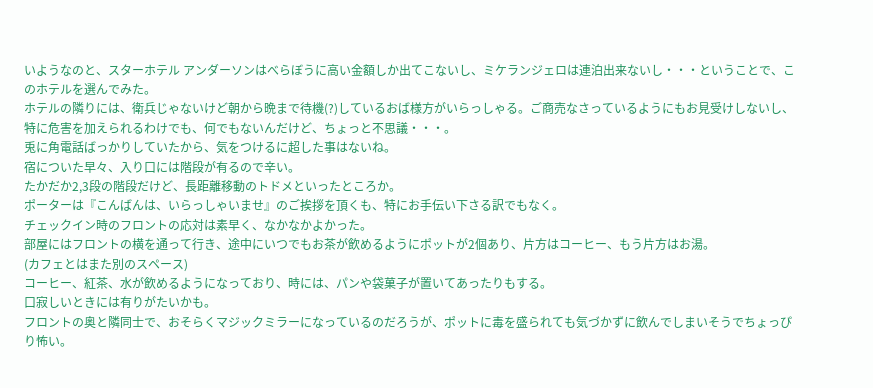いようなのと、スターホテル アンダーソンはべらぼうに高い金額しか出てこないし、ミケランジェロは連泊出来ないし・・・ということで、このホテルを選んでみた。
ホテルの隣りには、衛兵じゃないけど朝から晩まで待機(?)しているおば様方がいらっしゃる。ご商売なさっているようにもお見受けしないし、特に危害を加えられるわけでも、何でもないんだけど、ちょっと不思議・・・。
兎に角電話ばっかりしていたから、気をつけるに超した事はないね。
宿についた早々、入り口には階段が有るので辛い。
たかだか2,3段の階段だけど、長距離移動のトドメといったところか。
ポーターは『こんばんは、いらっしゃいませ』のご挨拶を頂くも、特にお手伝い下さる訳でもなく。
チェックイン時のフロントの応対は素早く、なかなかよかった。
部屋にはフロントの横を通って行き、途中にいつでもお茶が飲めるようにポットが2個あり、片方はコーヒー、もう片方はお湯。
(カフェとはまた別のスペース)
コーヒー、紅茶、水が飲めるようになっており、時には、パンや袋菓子が置いてあったりもする。
口寂しいときには有りがたいかも。
フロントの奥と隣同士で、おそらくマジックミラーになっているのだろうが、ポットに毒を盛られても気づかずに飲んでしまいそうでちょっぴり怖い。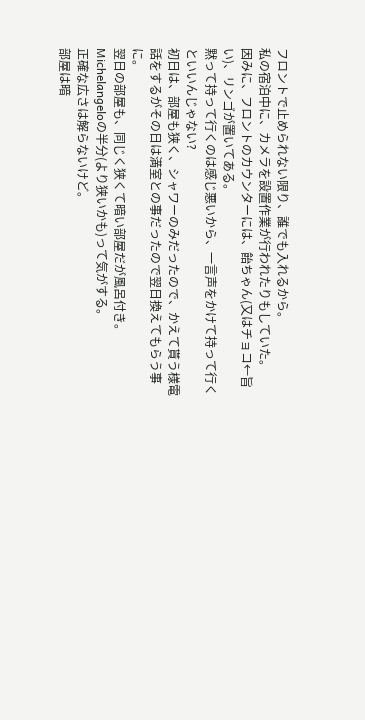フロントで止められない限り、誰でも入れるから。
私の宿泊中に、カメラを設置作業が行われたりもしていた。
因みに、フロントのカウンターには、飴ちゃん(又はチョコ←旨い)、リンゴが置いてある。
黙って持って行くのは感じ悪いから、一言声をかけて持って行くといいんじゃない?
初日は、部屋も狭く、シャワーのみだったので、かえて貰う様電話をするがその日は満室との事だったので翌日換えてもらう事に。
翌日の部屋も、同じく狭くて暗い部屋だが風呂付き。
Michelangeloの半分(より狭いかも)って気がする。
正確な広さは解らないけど。
部屋は暗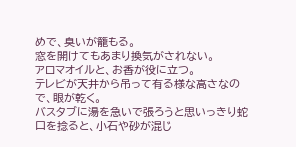めで、臭いが籠もる。
窓を開けてもあまり換気がされない。
アロマオイルと、お香が役に立つ。
テレビが天井から吊って有る様な高さなので、眼が乾く。
バスタブに湯を急いで張ろうと思いっきり蛇口を捻ると、小石や砂が混じ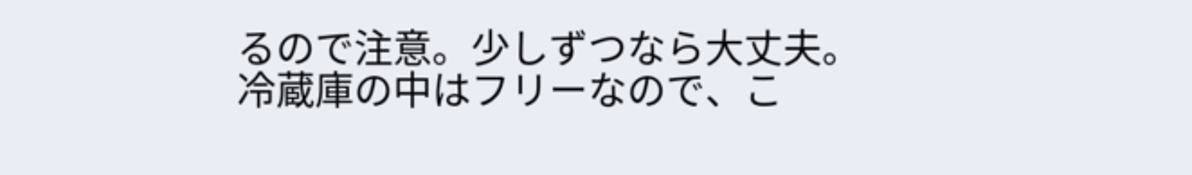るので注意。少しずつなら大丈夫。
冷蔵庫の中はフリーなので、こ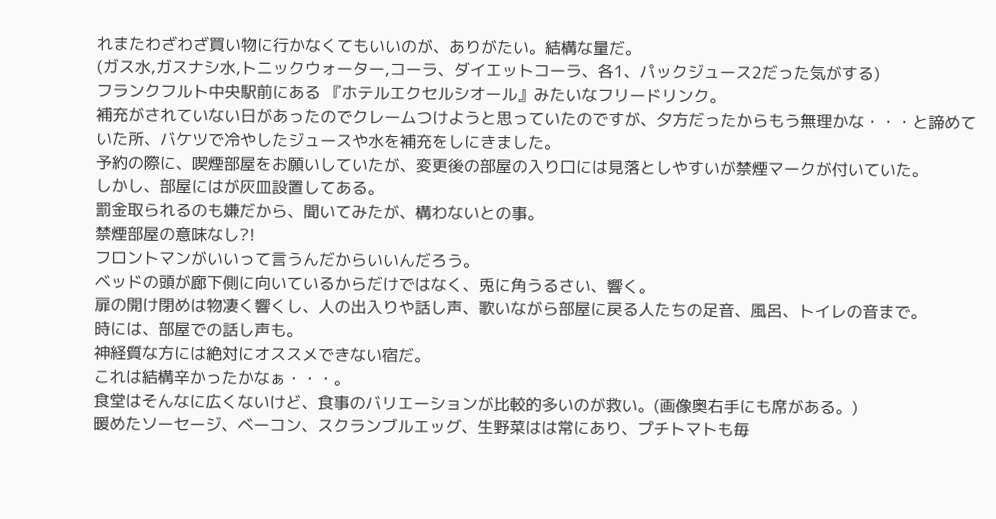れまたわざわざ買い物に行かなくてもいいのが、ありがたい。結構な量だ。
(ガス水,ガスナシ水,トニックウォーター,コーラ、ダイエットコーラ、各1、パックジュース2だった気がする)
フランクフルト中央駅前にある 『ホテルエクセルシオール』みたいなフリードリンク。
補充がされていない日があったのでクレームつけようと思っていたのですが、夕方だったからもう無理かな・・・と諦めていた所、バケツで冷やしたジュースや水を補充をしにきました。
予約の際に、喫煙部屋をお願いしていたが、変更後の部屋の入り口には見落としやすいが禁煙マークが付いていた。
しかし、部屋にはが灰皿設置してある。
罰金取られるのも嫌だから、聞いてみたが、構わないとの事。
禁煙部屋の意味なし?!
フロントマンがいいって言うんだからいいんだろう。
ベッドの頭が廊下側に向いているからだけではなく、兎に角うるさい、響く。
扉の開け閉めは物凄く響くし、人の出入りや話し声、歌いながら部屋に戻る人たちの足音、風呂、トイレの音まで。
時には、部屋での話し声も。
神経質な方には絶対にオススメできない宿だ。
これは結構辛かったかなぁ・・・。
食堂はそんなに広くないけど、食事のバリエーションが比較的多いのが救い。(画像奥右手にも席がある。)
暖めたソーセージ、ベーコン、スクランブルエッグ、生野菜はは常にあり、プチトマトも毎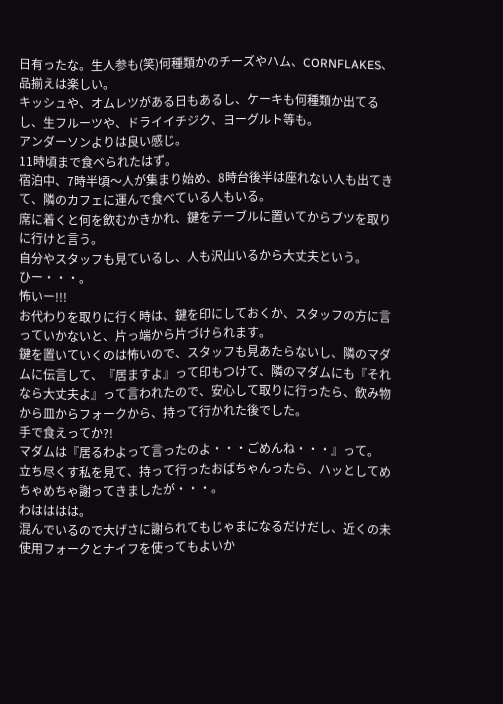日有ったな。生人参も(笑)何種類かのチーズやハム、CORNFLAKES、品揃えは楽しい。
キッシュや、オムレツがある日もあるし、ケーキも何種類か出てるし、生フルーツや、ドライイチジク、ヨーグルト等も。
アンダーソンよりは良い感じ。
11時頃まで食べられたはず。
宿泊中、7時半頃〜人が集まり始め、8時台後半は座れない人も出てきて、隣のカフェに運んで食べている人もいる。
席に着くと何を飲むかきかれ、鍵をテーブルに置いてからブツを取りに行けと言う。
自分やスタッフも見ているし、人も沢山いるから大丈夫という。
ひー・・・。
怖いー!!!
お代わりを取りに行く時は、鍵を印にしておくか、スタッフの方に言っていかないと、片っ端から片づけられます。
鍵を置いていくのは怖いので、スタッフも見あたらないし、隣のマダムに伝言して、『居ますよ』って印もつけて、隣のマダムにも『それなら大丈夫よ』って言われたので、安心して取りに行ったら、飲み物から皿からフォークから、持って行かれた後でした。
手で食えってか?!
マダムは『居るわよって言ったのよ・・・ごめんね・・・』って。
立ち尽くす私を見て、持って行ったおばちゃんったら、ハッとしてめちゃめちゃ謝ってきましたが・・・。
わはははは。
混んでいるので大げさに謝られてもじゃまになるだけだし、近くの未使用フォークとナイフを使ってもよいか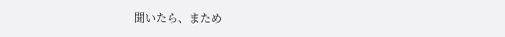聞いたら、まため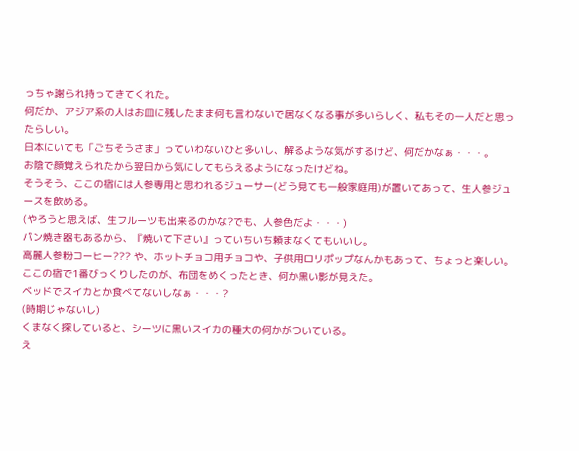っちゃ謝られ持ってきてくれた。
何だか、アジア系の人はお皿に残したまま何も言わないで居なくなる事が多いらしく、私もその一人だと思ったらしい。
日本にいても「ごちそうさま」っていわないひと多いし、解るような気がするけど、何だかなぁ・・・。
お陰で顔覚えられたから翌日から気にしてもらえるようになったけどね。
そうそう、ここの宿には人参専用と思われるジューサー(どう見ても一般家庭用)が置いてあって、生人参ジュースを飲める。
(やろうと思えば、生フルーツも出来るのかな?でも、人参色だよ・・・)
パン焼き器もあるから、『焼いて下さい』っていちいち頼まなくてもいいし。
高麗人参粉コーヒー??? や、ホットチョコ用チョコや、子供用ロリポップなんかもあって、ちょっと楽しい。
ここの宿で1番びっくりしたのが、布団をめくったとき、何か黒い影が見えた。
ベッドでスイカとか食べてないしなぁ・・・?
(時期じゃないし)
くまなく探していると、シーツに黒いスイカの種大の何かがついている。
え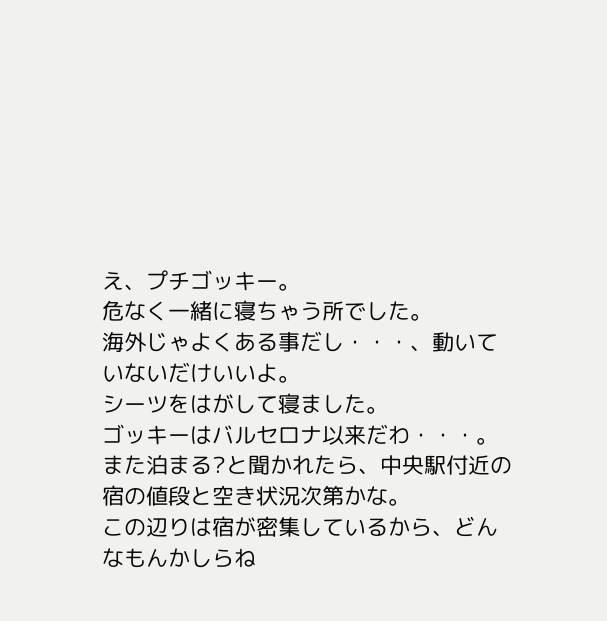え、プチゴッキー。
危なく一緒に寝ちゃう所でした。
海外じゃよくある事だし・・・、動いていないだけいいよ。
シーツをはがして寝ました。
ゴッキーはバルセロナ以来だわ・・・。
また泊まる?と聞かれたら、中央駅付近の宿の値段と空き状況次第かな。
この辺りは宿が密集しているから、どんなもんかしらね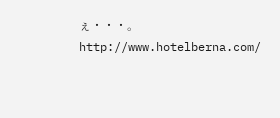ぇ・・・。
http://www.hotelberna.com/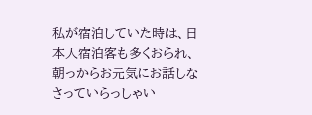私が宿泊していた時は、日本人宿泊客も多くおられ、朝っからお元気にお話しなさっていらっしゃい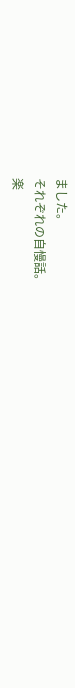ました。
それぞれの自慢話。
楽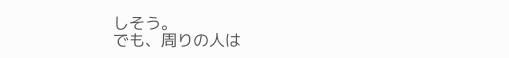しそう。
でも、周りの人は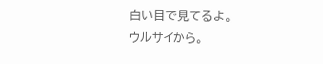白い目で見てるよ。
ウルサイから。